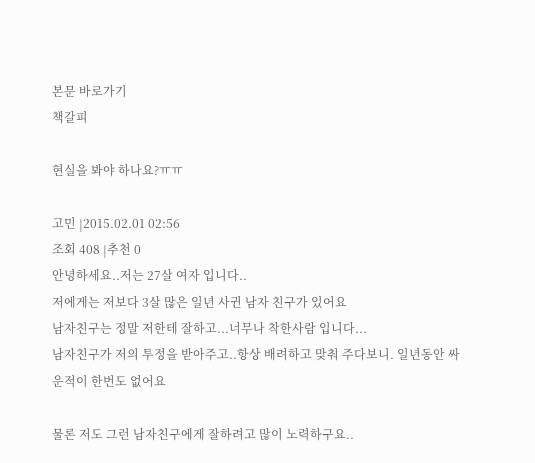본문 바로가기
책갈피

현실을 봐야 하나요?ㅠㅠ

고민 |2015.02.01 02:56
조회 408 |추천 0
안녕하세요..저는 27살 여자 입니다..
저에게는 저보다 3살 많은 일년 사귄 남자 친구가 있어요
남자친구는 정말 저한테 잘하고...너무나 착한사람 입니다...
남자친구가 저의 투정을 받아주고..항상 배려하고 맞춰 주다보니. 일년동안 싸운적이 한번도 없어요

물론 저도 그런 남자친구에게 잘하려고 많이 노력하구요..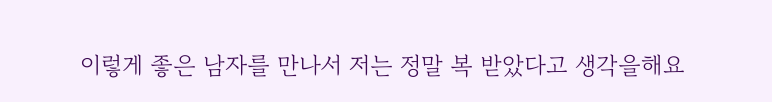이렇게 좋은 남자를 만나서 저는 정말 복 받았다고 생각을해요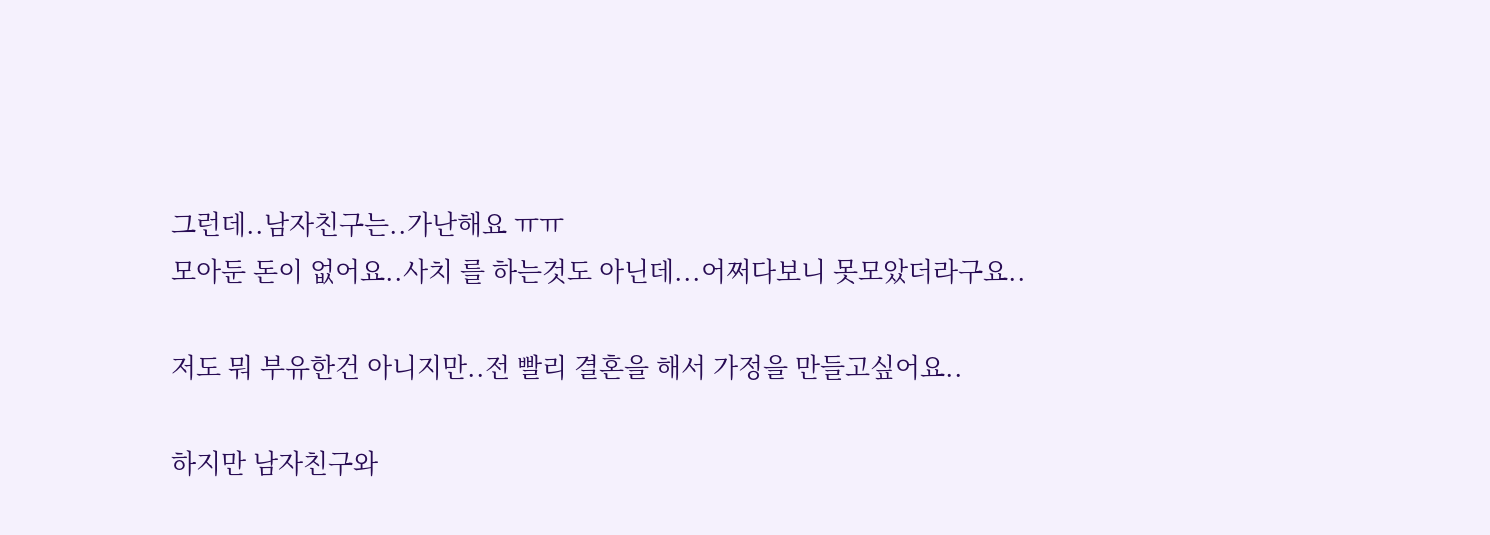그런데..남자친구는..가난해요 ㅠㅠ
모아둔 돈이 없어요..사치 를 하는것도 아닌데...어쩌다보니 못모았더라구요..

저도 뭐 부유한건 아니지만..전 빨리 결혼을 해서 가정을 만들고싶어요..

하지만 남자친구와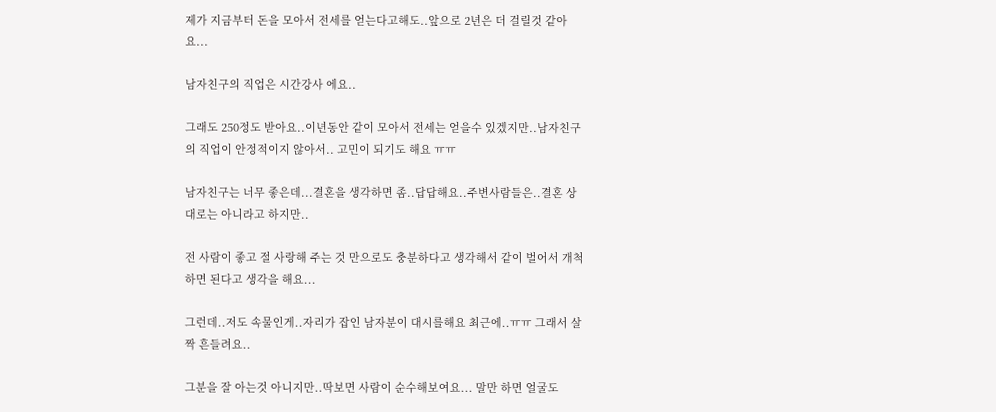제가 지금부터 돈을 모아서 전세를 얻는다고해도..앞으로 2년은 더 걸릴것 같아요...

남자친구의 직업은 시간강사 에요..

그래도 250정도 받아요..이년동안 같이 모아서 전세는 얻을수 있겠지만..남자친구의 직업이 안정적이지 않아서.. 고민이 되기도 해요 ㅠㅠ

남자친구는 너무 좋은데...결혼을 생각하면 좀..답답해요..주변사람들은..결혼 상대로는 아니라고 하지만..

전 사람이 좋고 절 사랑해 주는 것 만으로도 충분하다고 생각해서 같이 벌어서 개척하면 된다고 생각을 해요...

그런데..저도 속물인게..자리가 잡인 남자분이 대시를해요 최근에..ㅠㅠ 그래서 살짝 흔들려요..

그분을 잘 아는것 아니지만..딱보면 사람이 순수해보여요... 말만 하면 얼굴도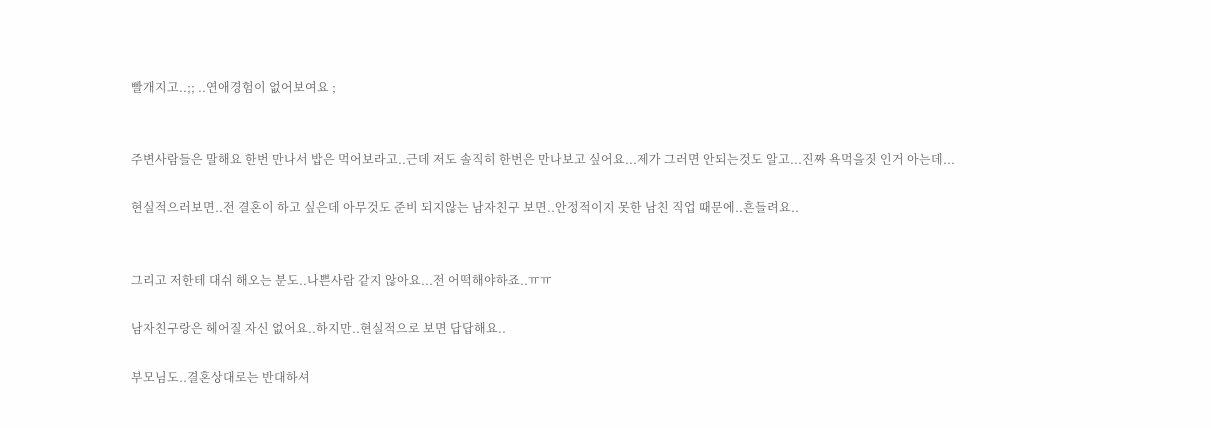빨개지고..;; ..연애경험이 없어보여요 ;


주변사람들은 말해요 한번 만나서 밥은 먹어보라고..근데 저도 솔직히 한번은 만나보고 싶어요...제가 그러면 안되는것도 알고...진짜 욕먹을짓 인거 아는데...

현실적으러보면..전 결혼이 하고 싶은데 아무것도 준비 되지않는 남자친구 보면..안정적이지 못한 남친 직업 때문에..흔들려요..


그리고 저한테 대쉬 해오는 분도..나쁜사람 같지 않아요...전 어떡해야하죠..ㅠㅠ

남자친구랑은 헤어질 자신 없어요..하지만..현실적으로 보면 답답해요..

부모님도..결혼상대로는 반대하셔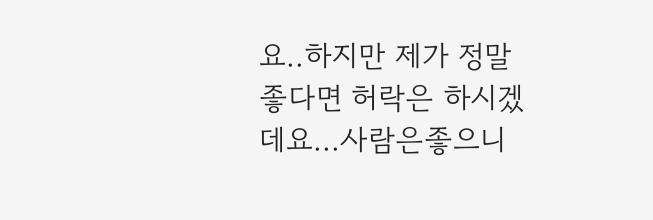요..하지만 제가 정말 좋다면 허락은 하시겠데요...사람은좋으니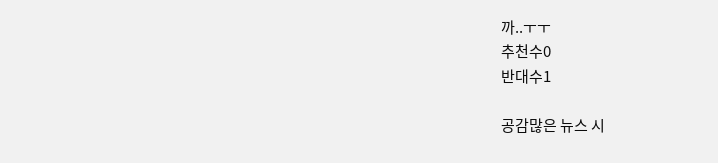까..ㅜㅜ
추천수0
반대수1

공감많은 뉴스 시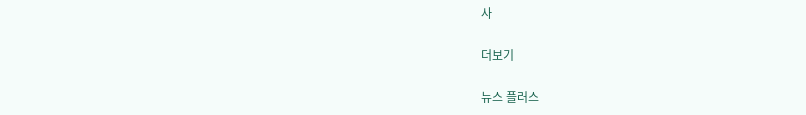사

더보기

뉴스 플러스